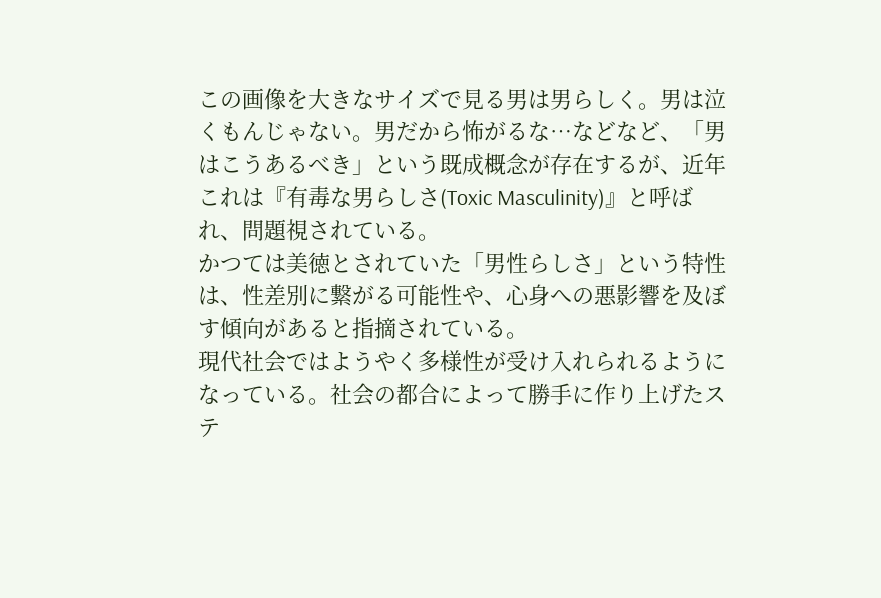この画像を大きなサイズで見る男は男らしく。男は泣くもんじゃない。男だから怖がるな…などなど、「男はこうあるべき」という既成概念が存在するが、近年これは『有毒な男らしさ(Toxic Masculinity)』と呼ばれ、問題視されている。
かつては美徳とされていた「男性らしさ」という特性は、性差別に繋がる可能性や、心身への悪影響を及ぼす傾向があると指摘されている。
現代社会ではようやく多様性が受け入れられるようになっている。社会の都合によって勝手に作り上げたステ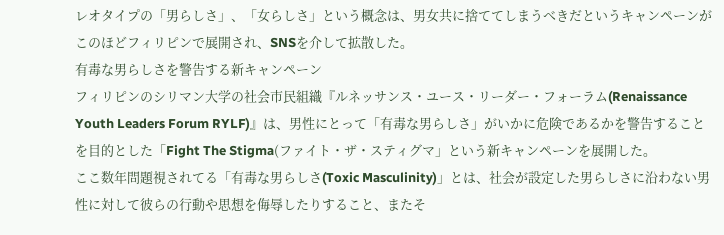レオタイプの「男らしさ」、「女らしさ」という概念は、男女共に捨ててしまうべきだというキャンペーンがこのほどフィリピンで展開され、SNSを介して拡散した。
有毒な男らしさを警告する新キャンペーン
フィリピンのシリマン大学の社会市民組織『ルネッサンス・ユース・リーダー・フォーラム(Renaissance Youth Leaders Forum RYLF)』は、男性にとって「有毒な男らしさ」がいかに危険であるかを警告することを目的とした「Fight The Stigma(ファイト・ザ・スティグマ」という新キャンペーンを展開した。
ここ数年問題視されてる「有毒な男らしさ(Toxic Masculinity)」とは、社会が設定した男らしさに沿わない男性に対して彼らの行動や思想を侮辱したりすること、またそ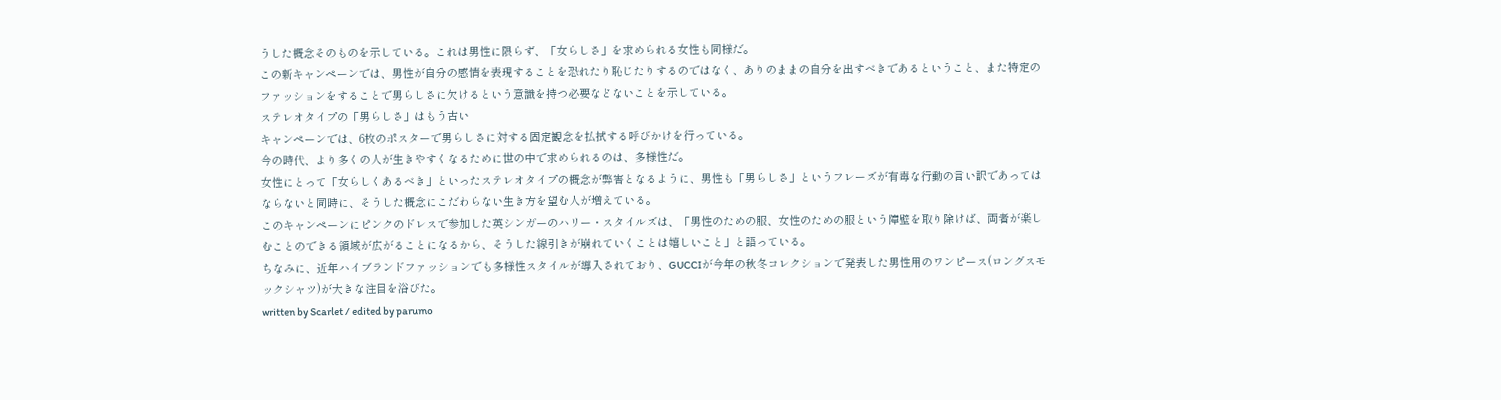うした概念そのものを示している。これは男性に限らず、「女らしさ」を求められる女性も同様だ。
この新キャンペーンでは、男性が自分の感情を表現することを恐れたり恥じたりするのではなく、ありのままの自分を出すべきであるということ、また特定のファッションをすることで男らしさに欠けるという意識を持つ必要などないことを示している。
ステレオタイプの「男らしさ」はもう古い
キャンペーンでは、6枚のポスターで男らしさに対する固定観念を払拭する呼びかけを行っている。
今の時代、より多くの人が生きやすくなるために世の中で求められるのは、多様性だ。
女性にとって「女らしくあるべき」といったステレオタイプの概念が弊害となるように、男性も「男らしさ」というフレーズが有毒な行動の言い訳であってはならないと同時に、そうした概念にこだわらない生き方を望む人が増えている。
このキャンペーンにピンクのドレスで参加した英シンガーのハリー・スタイルズは、「男性のための服、女性のための服という障壁を取り除けば、両者が楽しむことのできる領域が広がることになるから、そうした線引きが崩れていくことは嬉しいこと」と語っている。
ちなみに、近年ハイブランドファッションでも多様性スタイルが導入されており、GUCCIが今年の秋冬コレクションで発表した男性用のワンピース(ロングスモックシャツ)が大きな注目を浴びた。
written by Scarlet / edited by parumo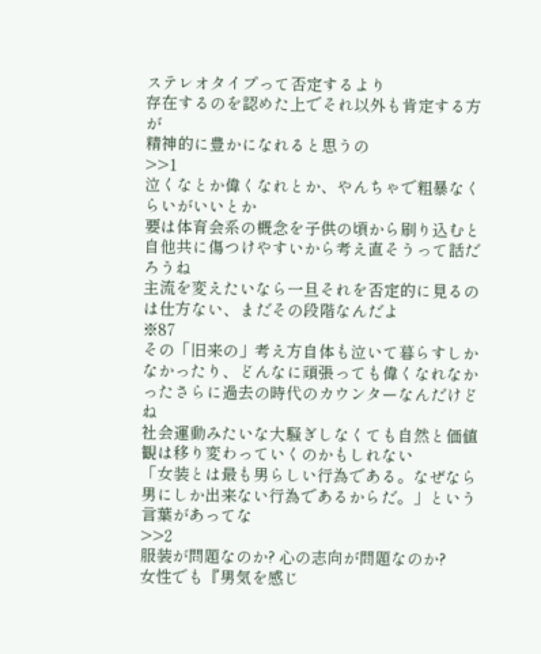ステレオタイプって否定するより
存在するのを認めた上でそれ以外も肯定する方が
精神的に豊かになれると思うの
>>1
泣くなとか偉くなれとか、やんちゃで粗暴なくらいがいいとか
要は体育会系の概念を子供の頃から刷り込むと自他共に傷つけやすいから考え直そうって話だろうね
主流を変えたいなら一旦それを否定的に見るのは仕方ない、まだその段階なんだよ
※87
その「旧来の」考え方自体も泣いて暮らすしかなかったり、どんなに頑張っても偉くなれなかったさらに過去の時代のカウンターなんだけどね
社会運動みたいな大騒ぎしなくても自然と価値観は移り変わっていくのかもしれない
「女装とは最も男らしい行為である。なぜなら男にしか出来ない行為であるからだ。」という言葉があってな
>>2
服装が問題なのか? 心の志向が問題なのか?
女性でも『男気を感じ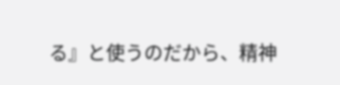る』と使うのだから、精神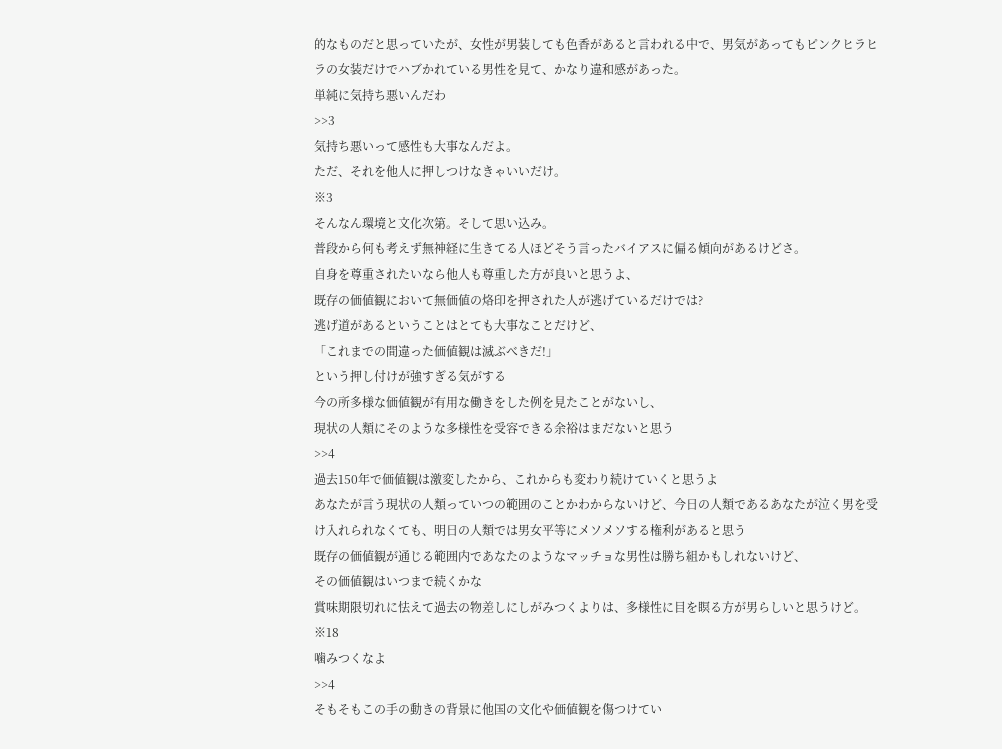的なものだと思っていたが、女性が男装しても色香があると言われる中で、男気があってもピンクヒラヒラの女装だけでハブかれている男性を見て、かなり違和感があった。
単純に気持ち悪いんだわ
>>3
気持ち悪いって感性も大事なんだよ。
ただ、それを他人に押しつけなきゃいいだけ。
※3
そんなん環境と文化次第。そして思い込み。
普段から何も考えず無神経に生きてる人ほどそう言ったバイアスに偏る傾向があるけどさ。
自身を尊重されたいなら他人も尊重した方が良いと思うよ、
既存の価値観において無価値の烙印を押された人が逃げているだけでは?
逃げ道があるということはとても大事なことだけど、
「これまでの間違った価値観は滅ぶべきだ!」
という押し付けが強すぎる気がする
今の所多様な価値観が有用な働きをした例を見たことがないし、
現状の人類にそのような多様性を受容できる余裕はまだないと思う
>>4
過去150年で価値観は激変したから、これからも変わり続けていくと思うよ
あなたが言う現状の人類っていつの範囲のことかわからないけど、今日の人類であるあなたが泣く男を受け入れられなくても、明日の人類では男女平等にメソメソする権利があると思う
既存の価値観が通じる範囲内であなたのようなマッチョな男性は勝ち組かもしれないけど、
その価値観はいつまで続くかな
賞味期限切れに怯えて過去の物差しにしがみつくよりは、多様性に目を瞑る方が男らしいと思うけど。
※18
噛みつくなよ
>>4
そもそもこの手の動きの背景に他国の文化や価値観を傷つけてい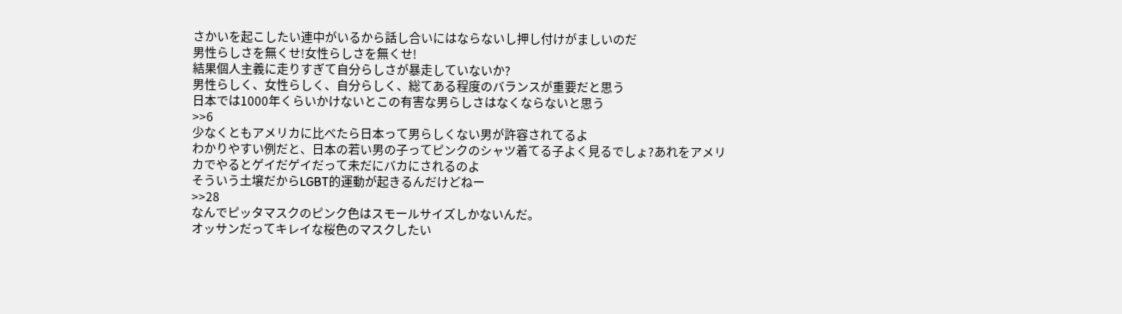さかいを起こしたい連中がいるから話し合いにはならないし押し付けがましいのだ
男性らしさを無くせ!女性らしさを無くせ!
結果個人主義に走りすぎて自分らしさが暴走していないか?
男性らしく、女性らしく、自分らしく、総てある程度のバランスが重要だと思う
日本では1000年くらいかけないとこの有害な男らしさはなくならないと思う
>>6
少なくともアメリカに比べたら日本って男らしくない男が許容されてるよ
わかりやすい例だと、日本の若い男の子ってピンクのシャツ着てる子よく見るでしょ?あれをアメリカでやるとゲイだゲイだって未だにバカにされるのよ
そういう土壌だからLGBT的運動が起きるんだけどねー
>>28
なんでピッタマスクのピンク色はスモールサイズしかないんだ。
オッサンだってキレイな桜色のマスクしたい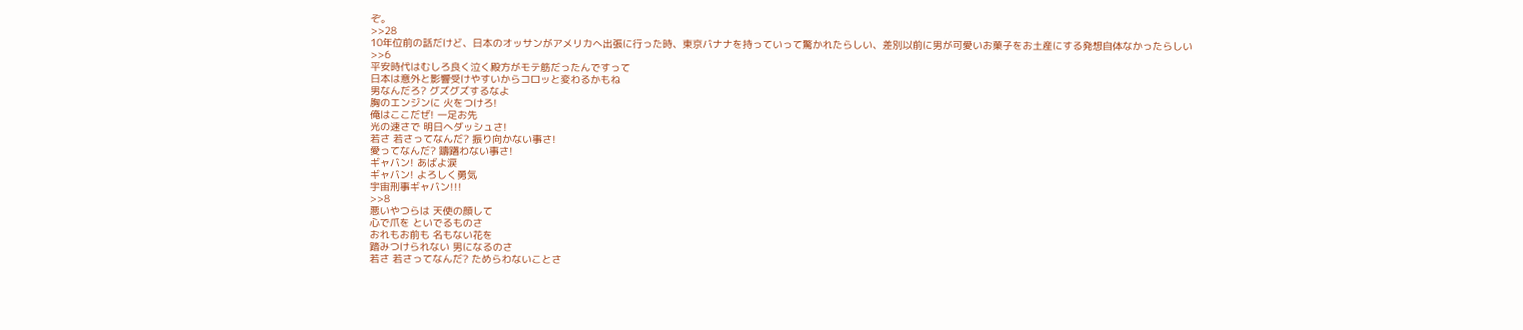ぞ。
>>28
10年位前の話だけど、日本のオッサンがアメリカへ出張に行った時、東京バナナを持っていって驚かれたらしい、差別以前に男が可愛いお菓子をお土産にする発想自体なかったらしい
>>6
平安時代はむしろ良く泣く殿方がモテ筋だったんですって
日本は意外と影響受けやすいからコロッと変わるかもね
男なんだろ? グズグズするなよ
胸のエンジンに 火をつけろ!
俺はここだぜ! 一足お先
光の速さで 明日へダッシュさ!
若さ 若さってなんだ? 振り向かない事さ!
愛ってなんだ? 躊躇わない事さ!
ギャバン! あばよ涙
ギャバン! よろしく勇気
宇宙刑事ギャバン!!!
>>8
悪いやつらは 天使の顔して
心で爪を といでるものさ
おれもお前も 名もない花を
踏みつけられない 男になるのさ
若さ 若さってなんだ? ためらわないことさ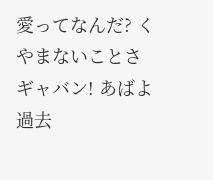愛ってなんだ? くやまないことさ
ギャバン! あばよ過去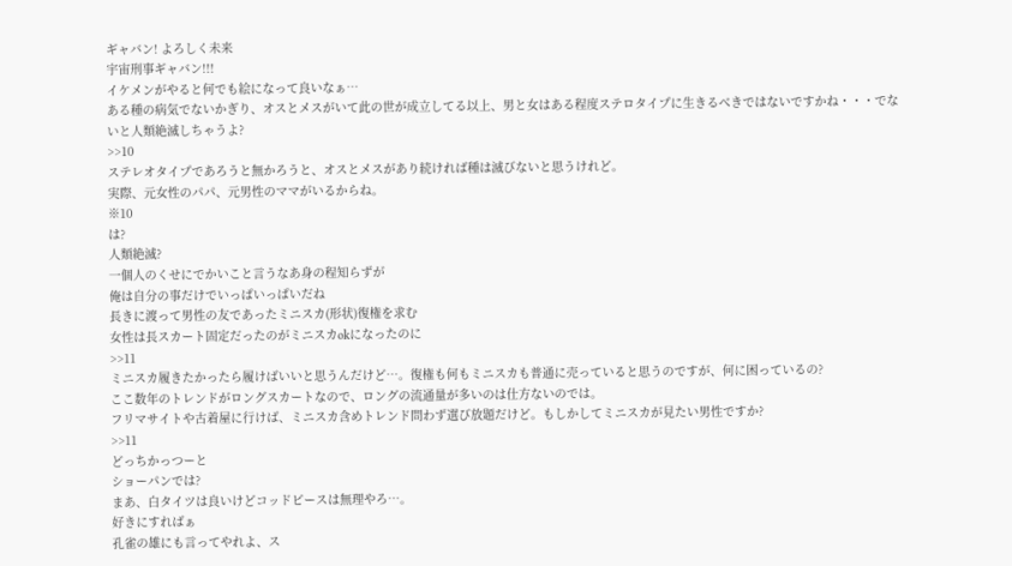ギャバン! よろしく未来
宇宙刑事ギャバン!!!
イケメンがやると何でも絵になって良いなぁ…
ある種の病気でないかぎり、オスとメスがいて此の世が成立してる以上、男と女はある程度ステロタイプに生きるべきではないですかね・・・でないと人類絶滅しちゃうよ?
>>10
ステレオタイプであろうと無かろうと、オスとメスがあり続ければ種は滅びないと思うけれど。
実際、元女性のパパ、元男性のママがいるからね。
※10
は?
人類絶滅?
一個人のくせにでかいこと言うなあ身の程知らずが
俺は自分の事だけでいっぱいっぱいだね
長きに渡って男性の友であったミニスカ(形状)復権を求む
女性は長スカート固定だったのがミニスカokになったのに
>>11
ミニスカ履きたかったら履けばいいと思うんだけど…。復権も何もミニスカも普通に売っていると思うのですが、何に困っているの?
ここ数年のトレンドがロングスカートなので、ロングの流通量が多いのは仕方ないのでは。
フリマサイトや古着屋に行けば、ミニスカ含めトレンド問わず選び放題だけど。もしかしてミニスカが見たい男性ですか?
>>11
どっちかっつーと
ショーパンでは?
まあ、白タイツは良いけどコッドピースは無理やろ…。
好きにすればぁ
孔雀の雄にも言ってやれよ、ス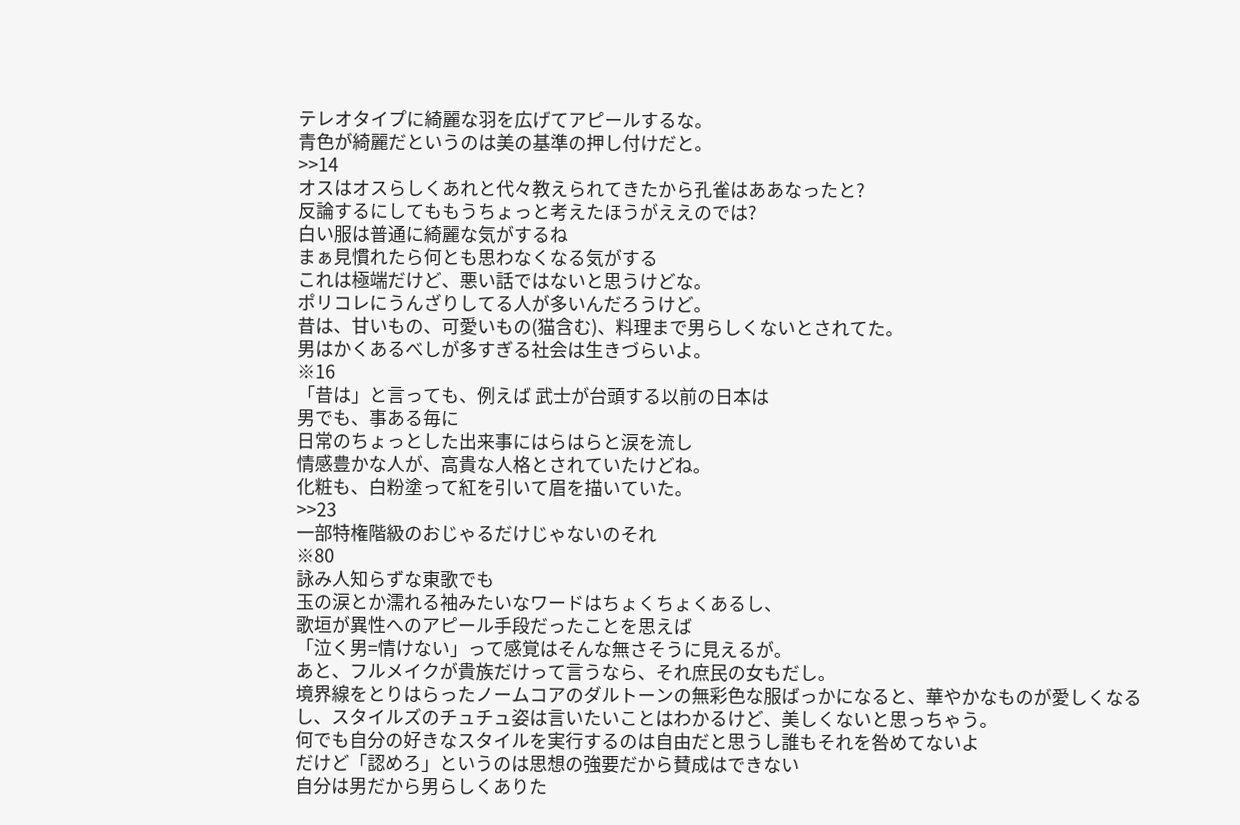テレオタイプに綺麗な羽を広げてアピールするな。
青色が綺麗だというのは美の基準の押し付けだと。
>>14
オスはオスらしくあれと代々教えられてきたから孔雀はああなったと?
反論するにしてももうちょっと考えたほうがええのでは?
白い服は普通に綺麗な気がするね
まぁ見慣れたら何とも思わなくなる気がする
これは極端だけど、悪い話ではないと思うけどな。
ポリコレにうんざりしてる人が多いんだろうけど。
昔は、甘いもの、可愛いもの(猫含む)、料理まで男らしくないとされてた。
男はかくあるべしが多すぎる社会は生きづらいよ。
※16
「昔は」と言っても、例えば 武士が台頭する以前の日本は
男でも、事ある毎に
日常のちょっとした出来事にはらはらと涙を流し
情感豊かな人が、高貴な人格とされていたけどね。
化粧も、白粉塗って紅を引いて眉を描いていた。
>>23
一部特権階級のおじゃるだけじゃないのそれ
※80
詠み人知らずな東歌でも
玉の涙とか濡れる袖みたいなワードはちょくちょくあるし、
歌垣が異性へのアピール手段だったことを思えば
「泣く男=情けない」って感覚はそんな無さそうに見えるが。
あと、フルメイクが貴族だけって言うなら、それ庶民の女もだし。
境界線をとりはらったノームコアのダルトーンの無彩色な服ばっかになると、華やかなものが愛しくなるし、スタイルズのチュチュ姿は言いたいことはわかるけど、美しくないと思っちゃう。
何でも自分の好きなスタイルを実行するのは自由だと思うし誰もそれを咎めてないよ
だけど「認めろ」というのは思想の強要だから賛成はできない
自分は男だから男らしくありた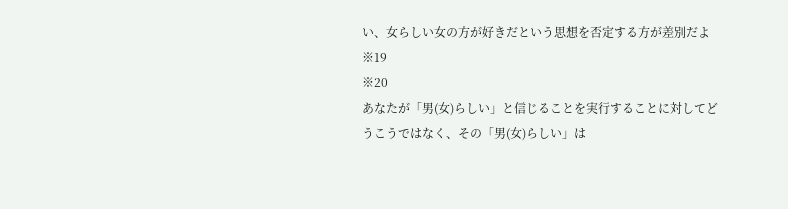い、女らしい女の方が好きだという思想を否定する方が差別だよ
※19
※20
あなたが「男(女)らしい」と信じることを実行することに対してどうこうではなく、その「男(女)らしい」は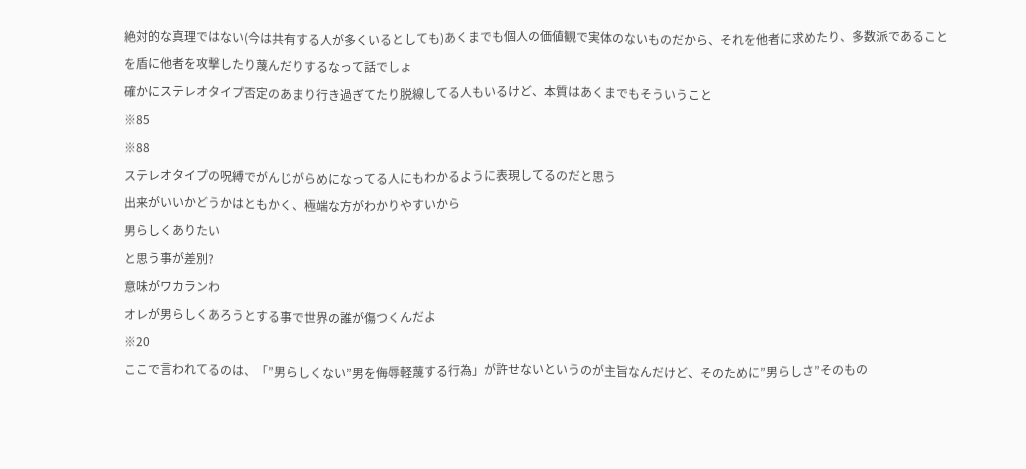絶対的な真理ではない(今は共有する人が多くいるとしても)あくまでも個人の価値観で実体のないものだから、それを他者に求めたり、多数派であることを盾に他者を攻撃したり蔑んだりするなって話でしょ
確かにステレオタイプ否定のあまり行き過ぎてたり脱線してる人もいるけど、本質はあくまでもそういうこと
※85
※88
ステレオタイプの呪縛でがんじがらめになってる人にもわかるように表現してるのだと思う
出来がいいかどうかはともかく、極端な方がわかりやすいから
男らしくありたい
と思う事が差別?
意味がワカランわ
オレが男らしくあろうとする事で世界の誰が傷つくんだよ
※20
ここで言われてるのは、「”男らしくない”男を侮辱軽蔑する行為」が許せないというのが主旨なんだけど、そのために”男らしさ”そのもの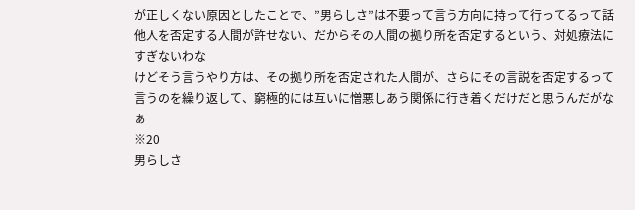が正しくない原因としたことで、”男らしさ”は不要って言う方向に持って行ってるって話
他人を否定する人間が許せない、だからその人間の拠り所を否定するという、対処療法にすぎないわな
けどそう言うやり方は、その拠り所を否定された人間が、さらにその言説を否定するって言うのを繰り返して、窮極的には互いに憎悪しあう関係に行き着くだけだと思うんだがなぁ
※20
男らしさ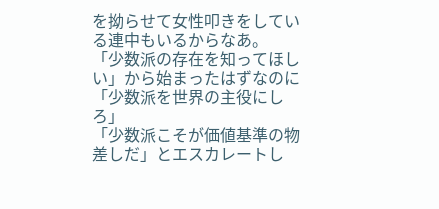を拗らせて女性叩きをしている連中もいるからなあ。
「少数派の存在を知ってほしい」から始まったはずなのに
「少数派を世界の主役にしろ」
「少数派こそが価値基準の物差しだ」とエスカレートし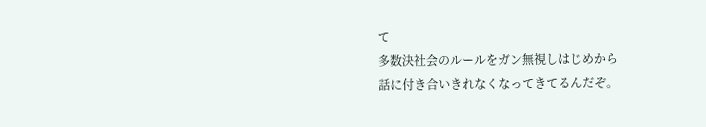て
多数決社会のルールをガン無視しはじめから
話に付き合いきれなくなってきてるんだぞ。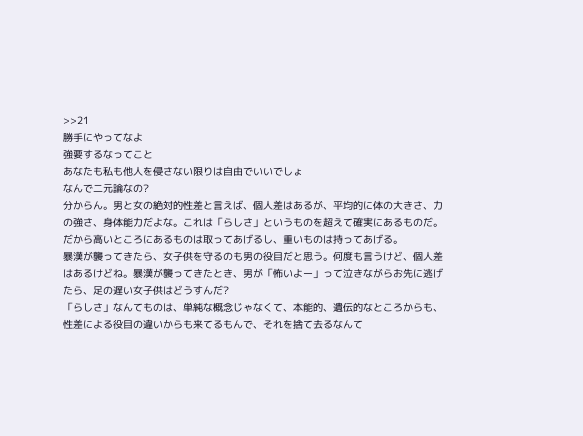>>21
勝手にやってなよ
強要するなってこと
あなたも私も他人を侵さない限りは自由でいいでしょ
なんで二元論なの?
分からん。男と女の絶対的性差と言えば、個人差はあるが、平均的に体の大きさ、力の強さ、身体能力だよな。これは「らしさ」というものを超えて確実にあるものだ。
だから高いところにあるものは取ってあげるし、重いものは持ってあげる。
暴漢が襲ってきたら、女子供を守るのも男の役目だと思う。何度も言うけど、個人差はあるけどね。暴漢が襲ってきたとき、男が「怖いよー」って泣きながらお先に逃げたら、足の遅い女子供はどうすんだ?
「らしさ」なんてものは、単純な概念じゃなくて、本能的、遺伝的なところからも、性差による役目の違いからも来てるもんで、それを捨て去るなんて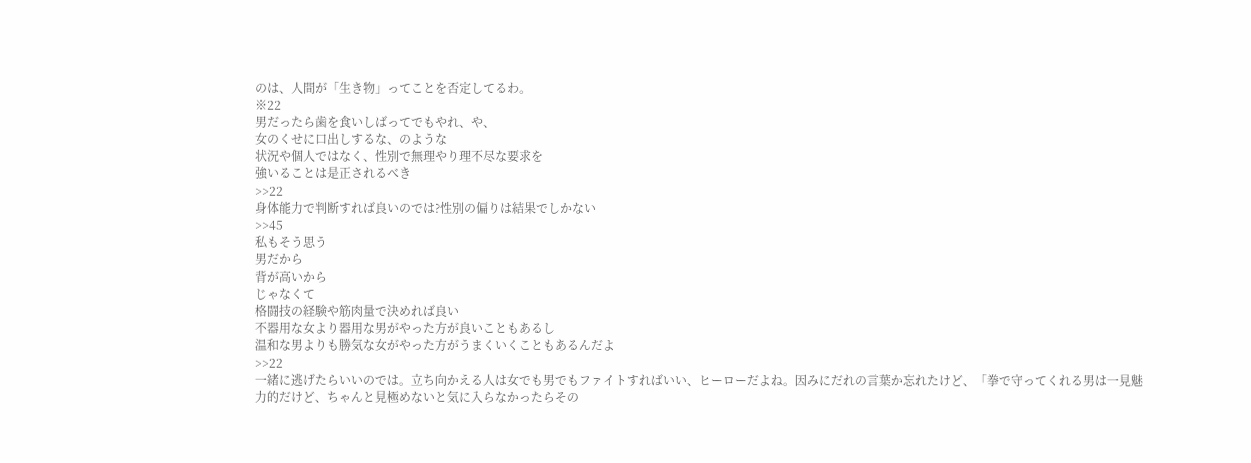のは、人間が「生き物」ってことを否定してるわ。
※22
男だったら歯を食いしばってでもやれ、や、
女のくせに口出しするな、のような
状況や個人ではなく、性別で無理やり理不尽な要求を
強いることは是正されるべき
>>22
身体能力で判断すれば良いのでは?性別の偏りは結果でしかない
>>45
私もそう思う
男だから
背が高いから
じゃなくて
格闘技の経験や筋肉量で決めれば良い
不器用な女より器用な男がやった方が良いこともあるし
温和な男よりも勝気な女がやった方がうまくいくこともあるんだよ
>>22
一緒に逃げたらいいのでは。立ち向かえる人は女でも男でもファイトすればいい、ヒーローだよね。因みにだれの言葉か忘れたけど、「拳で守ってくれる男は一見魅力的だけど、ちゃんと見極めないと気に入らなかったらその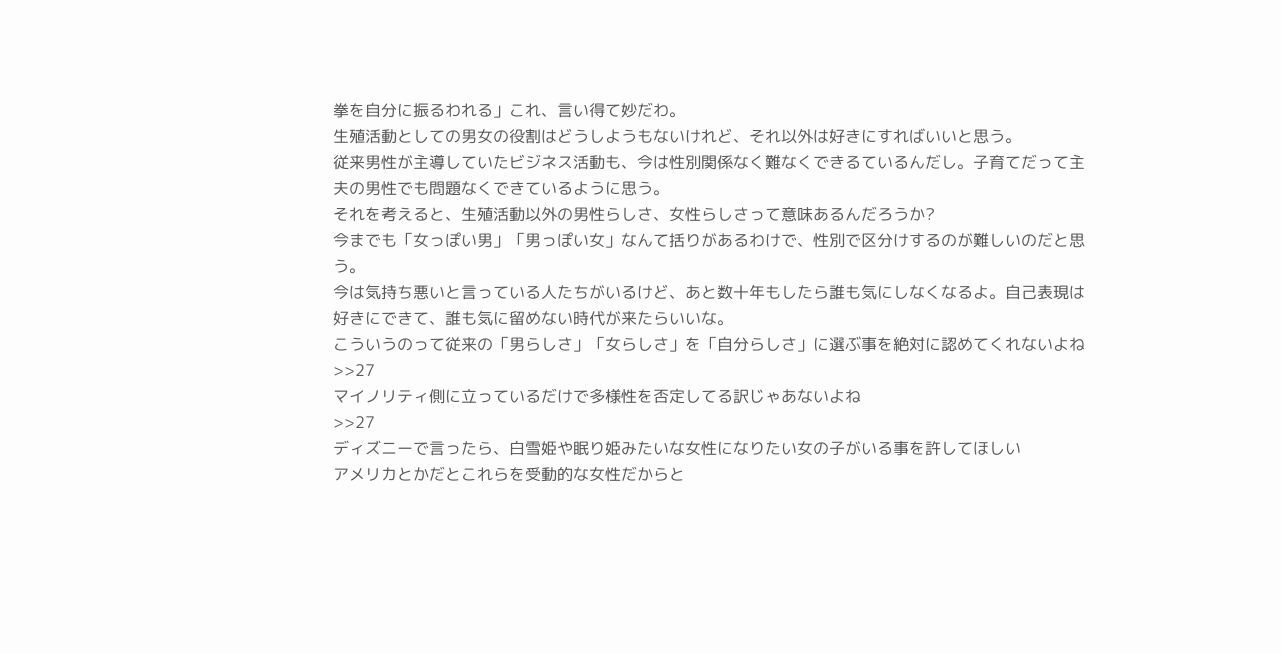拳を自分に振るわれる」これ、言い得て妙だわ。
生殖活動としての男女の役割はどうしようもないけれど、それ以外は好きにすればいいと思う。
従来男性が主導していたビジネス活動も、今は性別関係なく難なくできるているんだし。子育てだって主夫の男性でも問題なくできているように思う。
それを考えると、生殖活動以外の男性らしさ、女性らしさって意味あるんだろうか?
今までも「女っぽい男」「男っぽい女」なんて括りがあるわけで、性別で区分けするのが難しいのだと思う。
今は気持ち悪いと言っている人たちがいるけど、あと数十年もしたら誰も気にしなくなるよ。自己表現は好きにできて、誰も気に留めない時代が来たらいいな。
こういうのって従来の「男らしさ」「女らしさ」を「自分らしさ」に選ぶ事を絶対に認めてくれないよね
>>27
マイノリティ側に立っているだけで多様性を否定してる訳じゃあないよね
>>27
ディズニーで言ったら、白雪姫や眠り姫みたいな女性になりたい女の子がいる事を許してほしい
アメリカとかだとこれらを受動的な女性だからと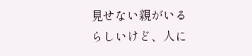見せない親がいるらしいけど、人に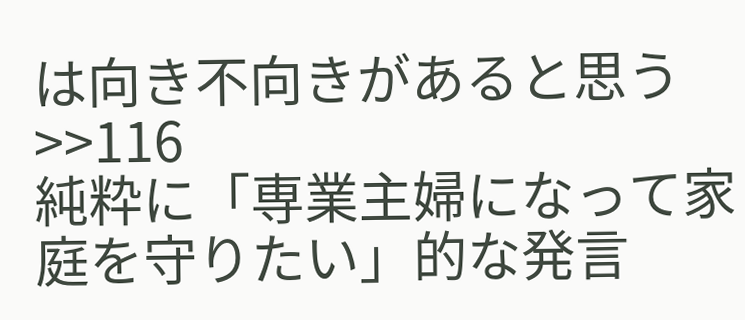は向き不向きがあると思う
>>116
純粋に「専業主婦になって家庭を守りたい」的な発言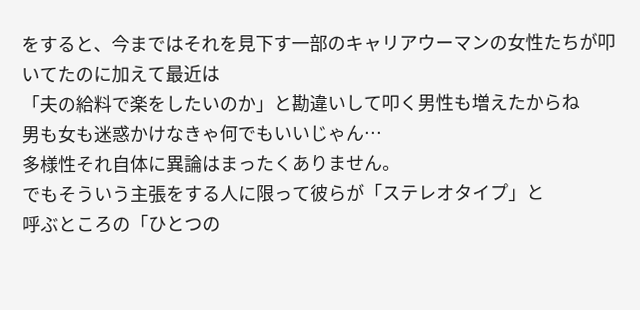をすると、今まではそれを見下す一部のキャリアウーマンの女性たちが叩いてたのに加えて最近は
「夫の給料で楽をしたいのか」と勘違いして叩く男性も増えたからね
男も女も迷惑かけなきゃ何でもいいじゃん…
多様性それ自体に異論はまったくありません。
でもそういう主張をする人に限って彼らが「ステレオタイプ」と
呼ぶところの「ひとつの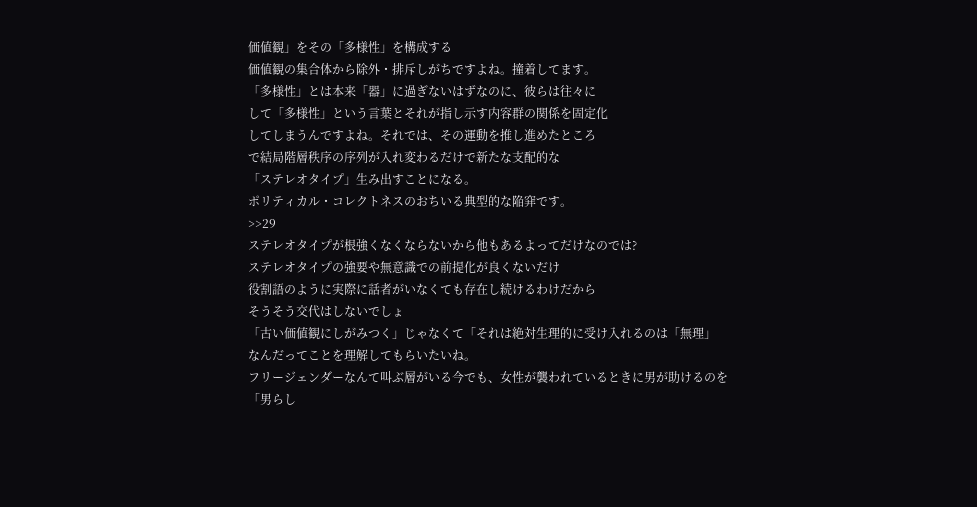価値観」をその「多様性」を構成する
価値観の集合体から除外・排斥しがちですよね。撞着してます。
「多様性」とは本来「器」に過ぎないはずなのに、彼らは往々に
して「多様性」という言葉とそれが指し示す内容群の関係を固定化
してしまうんですよね。それでは、その運動を推し進めたところ
で結局階層秩序の序列が入れ変わるだけで新たな支配的な
「ステレオタイプ」生み出すことになる。
ポリティカル・コレクトネスのおちいる典型的な陥穽です。
>>29
ステレオタイプが根強くなくならないから他もあるよってだけなのでは?
ステレオタイプの強要や無意識での前提化が良くないだけ
役割語のように実際に話者がいなくても存在し続けるわけだから
そうそう交代はしないでしょ
「古い価値観にしがみつく」じゃなくて「それは絶対生理的に受け入れるのは「無理」
なんだってことを理解してもらいたいね。
フリージェンダーなんて叫ぶ層がいる今でも、女性が襲われているときに男が助けるのを
「男らし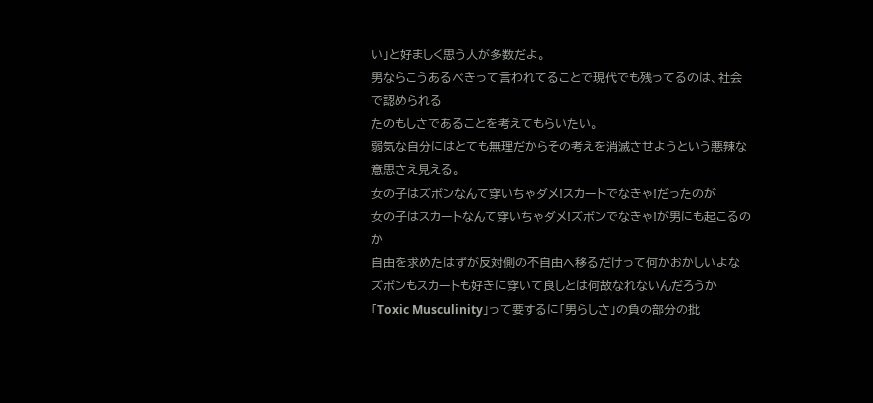い」と好ましく思う人が多数だよ。
男ならこうあるべきって言われてることで現代でも残ってるのは、社会で認められる
たのもしさであることを考えてもらいたい。
弱気な自分にはとても無理だからその考えを消滅させようという悪辣な意思さえ見える。
女の子はズボンなんて穿いちゃダメ!スカートでなきゃ!だったのが
女の子はスカートなんて穿いちゃダメ!ズボンでなきゃ!が男にも起こるのか
自由を求めたはずが反対側の不自由へ移るだけって何かおかしいよな
ズボンもスカートも好きに穿いて良しとは何故なれないんだろうか
「Toxic Musculinity」って要するに「男らしさ」の負の部分の批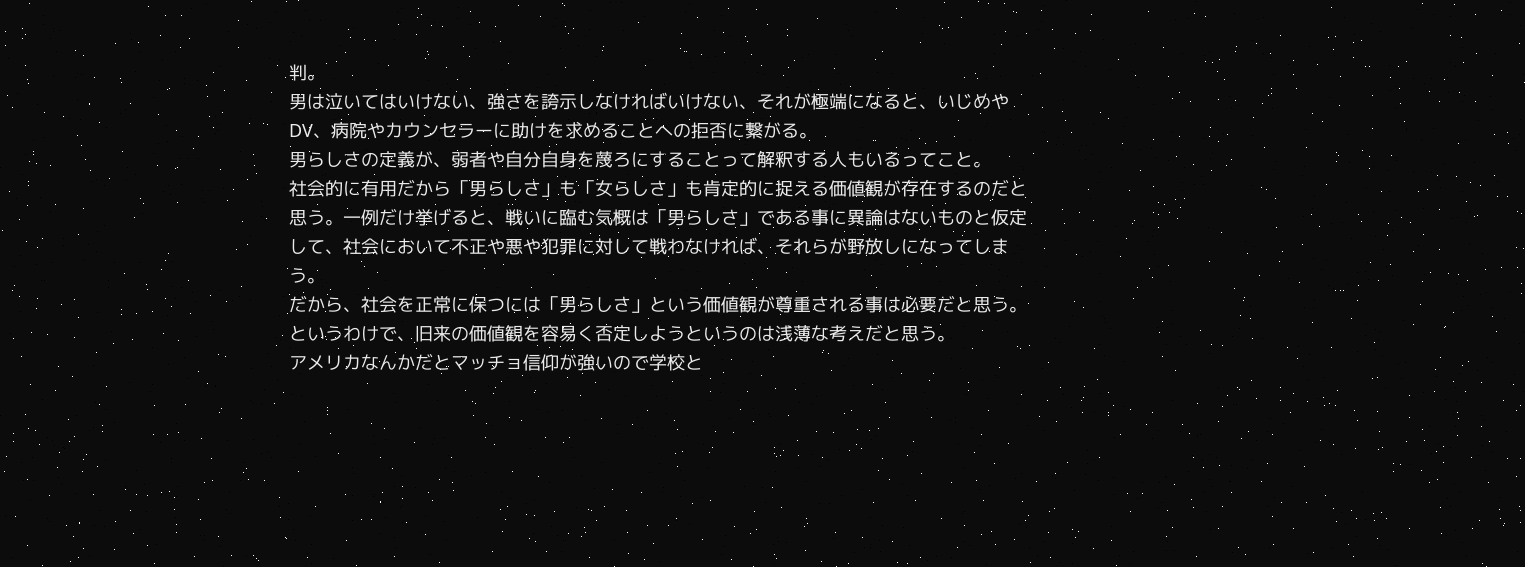判。
男は泣いてはいけない、強さを誇示しなければいけない、それが極端になると、いじめやDV、病院やカウンセラーに助けを求めることへの拒否に繋がる。
男らしさの定義が、弱者や自分自身を蔑ろにすることって解釈する人もいるってこと。
社会的に有用だから「男らしさ」も「女らしさ」も肯定的に捉える価値観が存在するのだと思う。一例だけ挙げると、戦いに臨む気概は「男らしさ」である事に異論はないものと仮定して、社会において不正や悪や犯罪に対して戦わなければ、それらが野放しになってしまう。
だから、社会を正常に保つには「男らしさ」という価値観が尊重される事は必要だと思う。
というわけで、旧来の価値観を容易く否定しようというのは浅薄な考えだと思う。
アメリカなんかだとマッチョ信仰が強いので学校と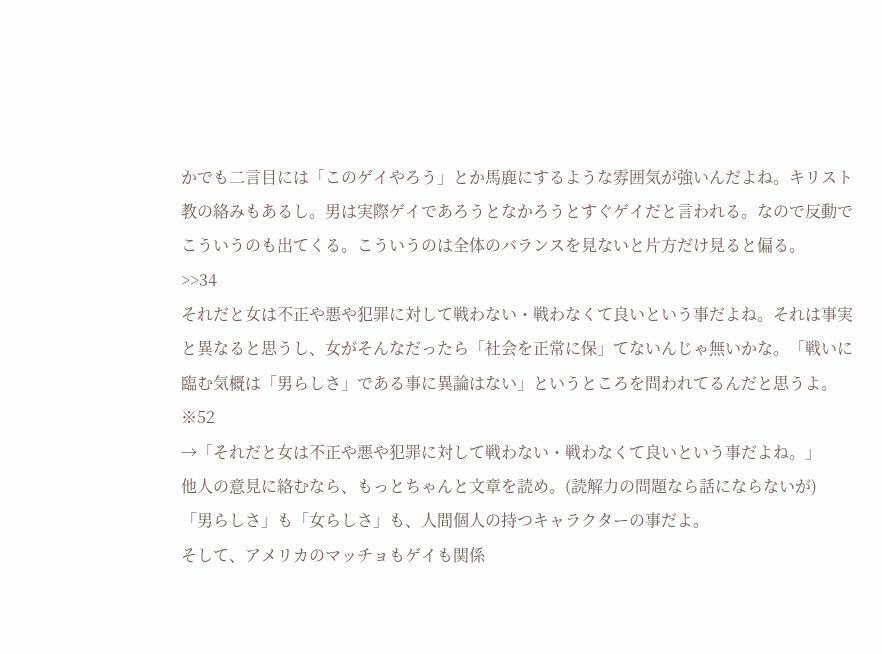かでも二言目には「このゲイやろう」とか馬鹿にするような雰囲気が強いんだよね。キリスト教の絡みもあるし。男は実際ゲイであろうとなかろうとすぐゲイだと言われる。なので反動でこういうのも出てくる。こういうのは全体のバランスを見ないと片方だけ見ると偏る。
>>34
それだと女は不正や悪や犯罪に対して戦わない・戦わなくて良いという事だよね。それは事実と異なると思うし、女がそんなだったら「社会を正常に保」てないんじゃ無いかな。「戦いに臨む気概は「男らしさ」である事に異論はない」というところを問われてるんだと思うよ。
※52
→「それだと女は不正や悪や犯罪に対して戦わない・戦わなくて良いという事だよね。」
他人の意見に絡むなら、もっとちゃんと文章を読め。(読解力の問題なら話にならないが)
「男らしさ」も「女らしさ」も、人間個人の持つキャラクターの事だよ。
そして、アメリカのマッチョもゲイも関係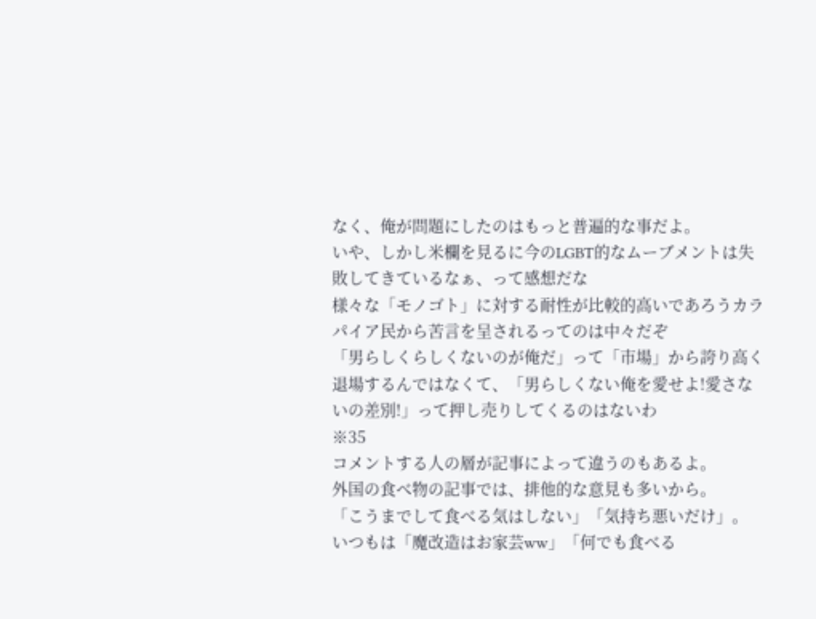なく、俺が問題にしたのはもっと普遍的な事だよ。
いや、しかし米欄を見るに今のLGBT的なムーブメントは失敗してきているなぁ、って感想だな
様々な「モノゴト」に対する耐性が比較的高いであろうカラパイア民から苦言を呈されるってのは中々だぞ
「男らしくらしくないのが俺だ」って「市場」から誇り高く退場するんではなくて、「男らしくない俺を愛せよ!愛さないの差別!」って押し売りしてくるのはないわ
※35
コメントする人の層が記事によって違うのもあるよ。
外国の食べ物の記事では、排他的な意見も多いから。
「こうまでして食べる気はしない」「気持ち悪いだけ」。
いつもは「魔改造はお家芸ww」「何でも食べる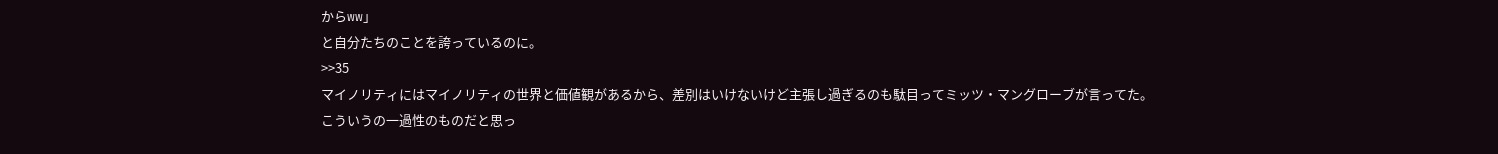からww」
と自分たちのことを誇っているのに。
>>35
マイノリティにはマイノリティの世界と価値観があるから、差別はいけないけど主張し過ぎるのも駄目ってミッツ・マングローブが言ってた。
こういうの一過性のものだと思っ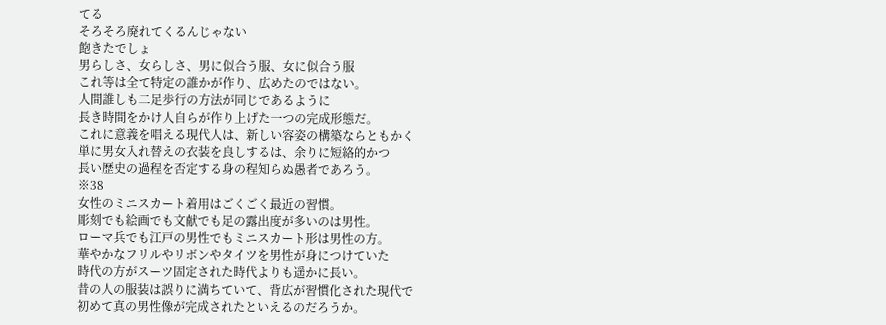てる
そろそろ廃れてくるんじゃない
飽きたでしょ
男らしさ、女らしさ、男に似合う服、女に似合う服
これ等は全て特定の誰かが作り、広めたのではない。
人間誰しも二足歩行の方法が同じであるように
長き時間をかけ人自らが作り上げた一つの完成形態だ。
これに意義を唱える現代人は、新しい容姿の構築ならともかく
単に男女入れ替えの衣装を良しするは、余りに短絡的かつ
長い歴史の過程を否定する身の程知らぬ愚者であろう。
※38
女性のミニスカート着用はごくごく最近の習慣。
彫刻でも絵画でも文献でも足の露出度が多いのは男性。
ローマ兵でも江戸の男性でもミニスカート形は男性の方。
華やかなフリルやリボンやタイツを男性が身につけていた
時代の方がスーツ固定された時代よりも遥かに長い。
昔の人の服装は誤りに満ちていて、背広が習慣化された現代で
初めて真の男性像が完成されたといえるのだろうか。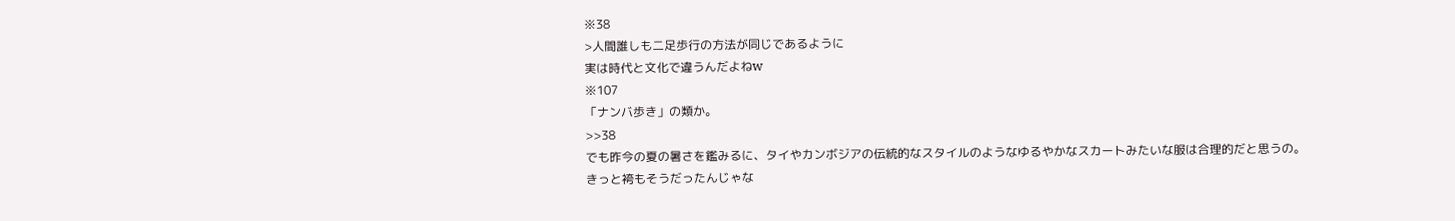※38
>人間誰しも二足歩行の方法が同じであるように
実は時代と文化で違うんだよねw
※107
「ナンバ歩き」の類か。
>>38
でも昨今の夏の暑さを鑑みるに、タイやカンボジアの伝統的なスタイルのようなゆるやかなスカートみたいな服は合理的だと思うの。
きっと袴もそうだったんじゃな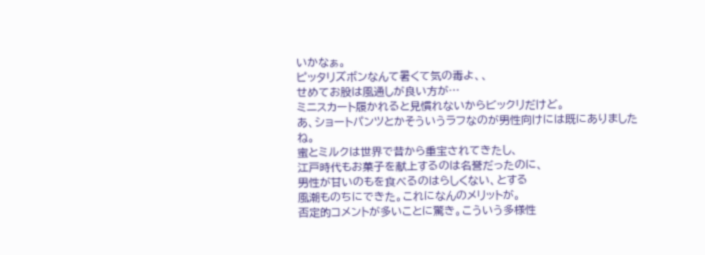いかなぁ。
ピッタリズボンなんて暑くて気の毒よ、、
せめてお股は風通しが良い方が…
ミニスカート履かれると見慣れないからビックリだけど。
あ、ショートパンツとかそういうラフなのが男性向けには既にありましたね。
蜜とミルクは世界で昔から重宝されてきたし、
江戸時代もお菓子を献上するのは名誉だったのに、
男性が甘いのもを食べるのはらしくない、とする
風潮ものちにできた。これになんのメリットが。
否定的コメントが多いことに驚き。こういう多様性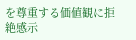を尊重する価値観に拒絶感示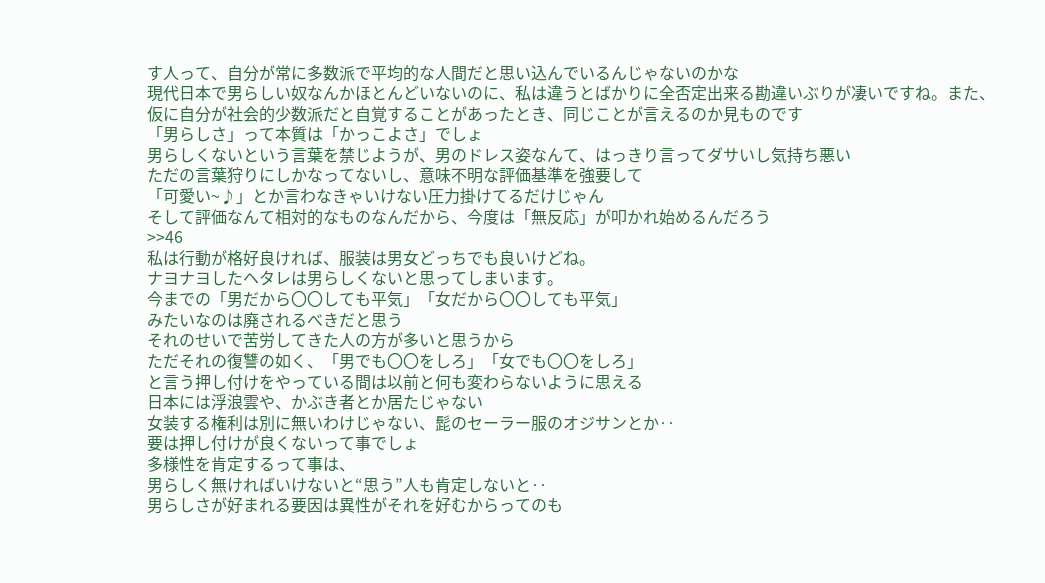す人って、自分が常に多数派で平均的な人間だと思い込んでいるんじゃないのかな
現代日本で男らしい奴なんかほとんどいないのに、私は違うとばかりに全否定出来る勘違いぶりが凄いですね。また、仮に自分が社会的少数派だと自覚することがあったとき、同じことが言えるのか見ものです
「男らしさ」って本質は「かっこよさ」でしょ
男らしくないという言葉を禁じようが、男のドレス姿なんて、はっきり言ってダサいし気持ち悪い
ただの言葉狩りにしかなってないし、意味不明な評価基準を強要して
「可愛い~♪」とか言わなきゃいけない圧力掛けてるだけじゃん
そして評価なんて相対的なものなんだから、今度は「無反応」が叩かれ始めるんだろう
>>46
私は行動が格好良ければ、服装は男女どっちでも良いけどね。
ナヨナヨしたヘタレは男らしくないと思ってしまいます。
今までの「男だから〇〇しても平気」「女だから〇〇しても平気」
みたいなのは廃されるべきだと思う
それのせいで苦労してきた人の方が多いと思うから
ただそれの復讐の如く、「男でも〇〇をしろ」「女でも〇〇をしろ」
と言う押し付けをやっている間は以前と何も変わらないように思える
日本には浮浪雲や、かぶき者とか居たじゃない
女装する権利は別に無いわけじゃない、髭のセーラー服のオジサンとか‥
要は押し付けが良くないって事でしょ
多様性を肯定するって事は、
男らしく無ければいけないと“思う”人も肯定しないと‥
男らしさが好まれる要因は異性がそれを好むからってのも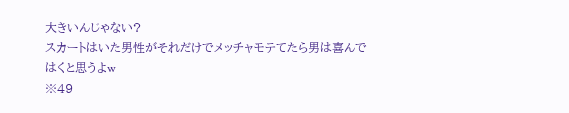大きいんじゃない?
スカートはいた男性がそれだけでメッチャモテてたら男は喜んではくと思うよw
※49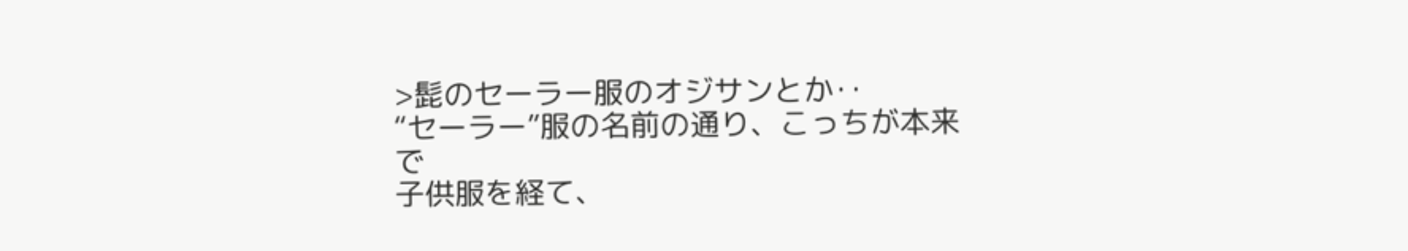>髭のセーラー服のオジサンとか‥
“セーラー”服の名前の通り、こっちが本来で
子供服を経て、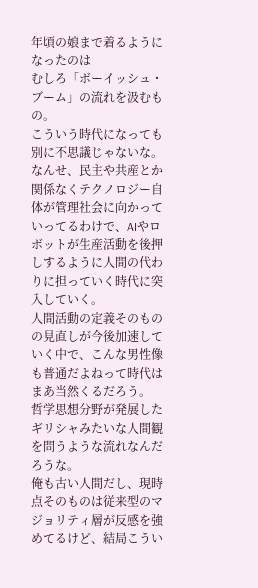年頃の娘まで着るようになったのは
むしろ「ボーイッシュ・ブーム」の流れを汲むもの。
こういう時代になっても別に不思議じゃないな。
なんせ、民主や共産とか関係なくテクノロジー自体が管理社会に向かっていってるわけで、AIやロボットが生産活動を後押しするように人間の代わりに担っていく時代に突入していく。
人間活動の定義そのものの見直しが今後加速していく中で、こんな男性像も普通だよねって時代はまあ当然くるだろう。
哲学思想分野が発展したギリシャみたいな人間観を問うような流れなんだろうな。
俺も古い人間だし、現時点そのものは従来型のマジョリティ層が反感を強めてるけど、結局こうい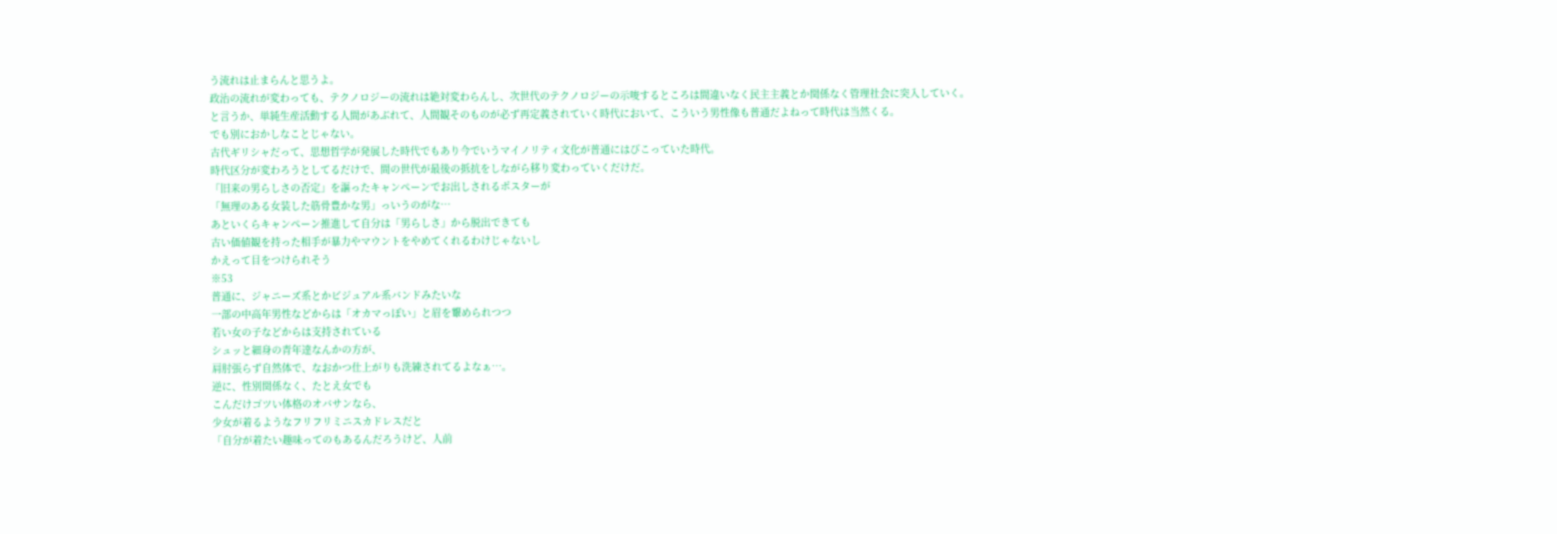う流れは止まらんと思うよ。
政治の流れが変わっても、テクノロジーの流れは絶対変わらんし、次世代のテクノロジーの示唆するところは間違いなく民主主義とか関係なく管理社会に突入していく。
と言うか、単純生産活動する人間があぶれて、人間観そのものが必ず再定義されていく時代において、こういう男性像も普通だよねって時代は当然くる。
でも別におかしなことじゃない。
古代ギリシャだって、思想哲学が発展した時代でもあり今でいうマイノリティ文化が普通にはびこっていた時代。
時代区分が変わろうとしてるだけで、間の世代が最後の抵抗をしながら移り変わっていくだけだ。
「旧来の男らしさの否定」を謳ったキャンペーンでお出しされるポスターが
「無理のある女装した筋骨豊かな男」っいうのがな…
あといくらキャンペーン推進して自分は「男らしさ」から脱出できても
古い価値観を持った相手が暴力やマウントをやめてくれるわけじゃないし
かえって目をつけられそう
※53
普通に、ジャニーズ系とかビジュアル系バンドみたいな
一部の中高年男性などからは「オカマっぽい」と眉を顰められつつ
若い女の子などからは支持されている
シュッと細身の青年達なんかの方が、
肩肘張らず自然体で、なおかつ仕上がりも洗練されてるよなぁ…。
逆に、性別関係なく、たとえ女でも
こんだけゴツい体格のオバサンなら、
少女が着るようなフリフリミニスカドレスだと
「自分が着たい趣味ってのもあるんだろうけど、人前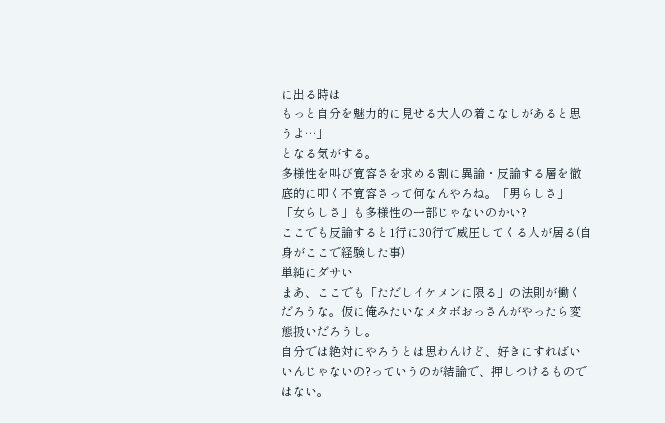に出る時は
もっと自分を魅力的に見せる大人の着こなしがあると思うよ…」
となる気がする。
多様性を叫び寛容さを求める割に異論・反論する層を徹底的に叩く不寛容さって何なんやろね。「男らしさ」「女らしさ」も多様性の一部じゃないのかい?
ここでも反論すると1行に30行で威圧してくる人が居る(自身がここで経験した事)
単純にダサい
まあ、ここでも「ただしイケメンに限る」の法則が働くだろうな。仮に俺みたいなメタボおっさんがやったら変態扱いだろうし。
自分では絶対にやろうとは思わんけど、好きにすればいいんじゃないの?っていうのが結論で、押しつけるものではない。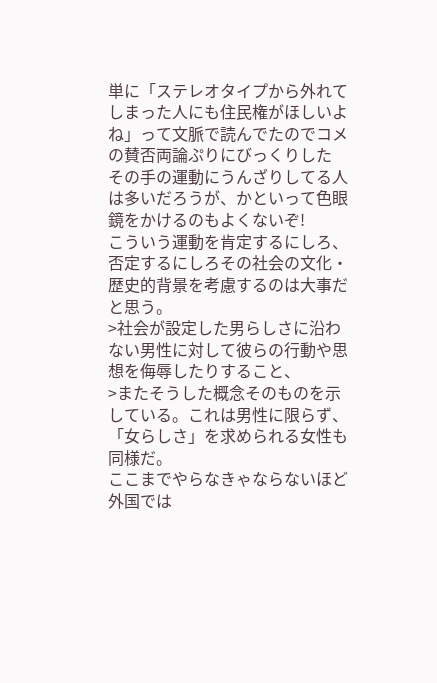単に「ステレオタイプから外れてしまった人にも住民権がほしいよね」って文脈で読んでたのでコメの賛否両論ぷりにびっくりした
その手の運動にうんざりしてる人は多いだろうが、かといって色眼鏡をかけるのもよくないぞ!
こういう運動を肯定するにしろ、否定するにしろその社会の文化・歴史的背景を考慮するのは大事だと思う。
>社会が設定した男らしさに沿わない男性に対して彼らの行動や思想を侮辱したりすること、
>またそうした概念そのものを示している。これは男性に限らず、「女らしさ」を求められる女性も同様だ。
ここまでやらなきゃならないほど外国では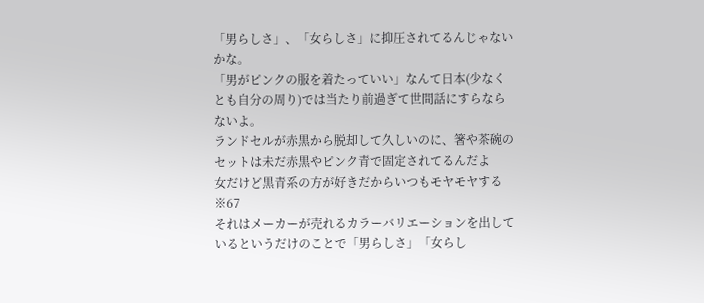「男らしさ」、「女らしさ」に抑圧されてるんじゃないかな。
「男がピンクの服を着たっていい」なんて日本(少なくとも自分の周り)では当たり前過ぎて世間話にすらならないよ。
ランドセルが赤黒から脱却して久しいのに、箸や茶碗のセットは未だ赤黒やピンク青で固定されてるんだよ
女だけど黒青系の方が好きだからいつもモヤモヤする
※67
それはメーカーが売れるカラーバリエーションを出しているというだけのことで「男らしさ」「女らし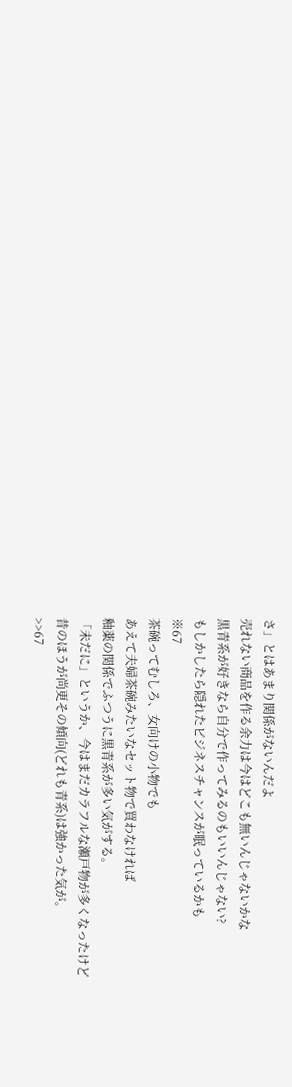さ」とはあまり関係がないんだよ
売れない商品を作る余力は今はどこも無いんじゃないかな
黒青系が好きなら自分で作ってみるのもいいんじゃない?
もしかしたら隠れたビジネスチャンスが眠っているかも
※67
茶碗ってむしろ、女向けの小物でも
あえて夫婦茶碗みたいなセット物で買わなければ
釉薬の関係でふつうに黒青系が多い気がする。
「未だに」というか、今はまだカラフルな瀬戸物が多くなったけど
昔のほうが尚更その傾向(どれも青系)は強かった気が。
>>67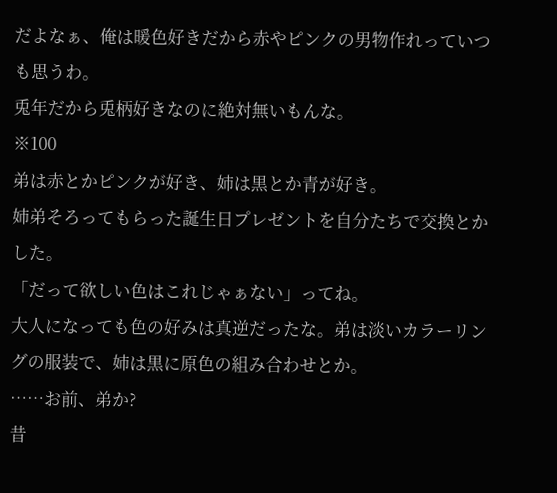だよなぁ、俺は暖色好きだから赤やピンクの男物作れっていつも思うわ。
兎年だから兎柄好きなのに絶対無いもんな。
※100
弟は赤とかピンクが好き、姉は黒とか青が好き。
姉弟そろってもらった誕生日プレゼントを自分たちで交換とかした。
「だって欲しい色はこれじゃぁない」ってね。
大人になっても色の好みは真逆だったな。弟は淡いカラーリングの服装で、姉は黒に原色の組み合わせとか。
……お前、弟か?
昔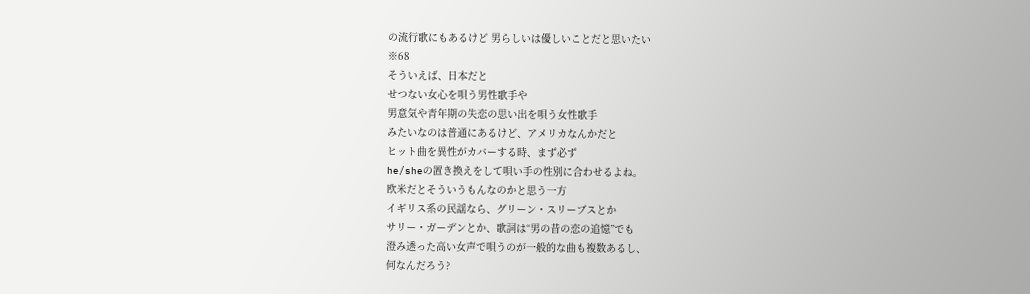の流行歌にもあるけど 男らしいは優しいことだと思いたい
※68
そういえば、日本だと
せつない女心を唄う男性歌手や
男意気や青年期の失恋の思い出を唄う女性歌手
みたいなのは普通にあるけど、アメリカなんかだと
ヒット曲を異性がカバーする時、まず必ず
he/sheの置き換えをして唄い手の性別に合わせるよね。
欧米だとそういうもんなのかと思う一方
イギリス系の民謡なら、グリーン・スリーブスとか
サリー・ガーデンとか、歌詞は“男の昔の恋の追憶”でも
澄み透った高い女声で唄うのが一般的な曲も複数あるし、
何なんだろう?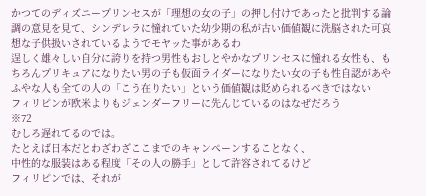かつてのディズニープリンセスが「理想の女の子」の押し付けであったと批判する論調の意見を見て、シンデレラに憧れていた幼少期の私が古い価値観に洗脳された可哀想な子供扱いされているようでモヤッた事があるわ
逞しく雄々しい自分に誇りを持つ男性もおしとやかなプリンセスに憧れる女性も、もちろんプリキュアになりたい男の子も仮面ライダーになりたい女の子も性自認があやふやな人も全ての人の「こう在りたい」という価値観は貶められるべきではない
フィリピンが欧米よりもジェンダーフリーに先んじているのはなぜだろう
※72
むしろ遅れてるのでは。
たとえば日本だとわざわざここまでのキャンペーンすることなく、
中性的な服装はある程度「その人の勝手」として許容されてるけど
フィリピンでは、それが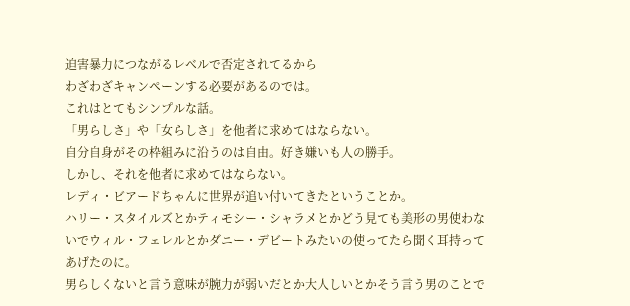迫害暴力につながるレベルで否定されてるから
わざわざキャンペーンする必要があるのでは。
これはとてもシンプルな話。
「男らしさ」や「女らしさ」を他者に求めてはならない。
自分自身がその枠組みに沿うのは自由。好き嫌いも人の勝手。
しかし、それを他者に求めてはならない。
レディ・ビアードちゃんに世界が追い付いてきたということか。
ハリー・スタイルズとかティモシー・シャラメとかどう見ても美形の男使わないでウィル・フェレルとかダニー・デビートみたいの使ってたら聞く耳持ってあげたのに。
男らしくないと言う意味が腕力が弱いだとか大人しいとかそう言う男のことで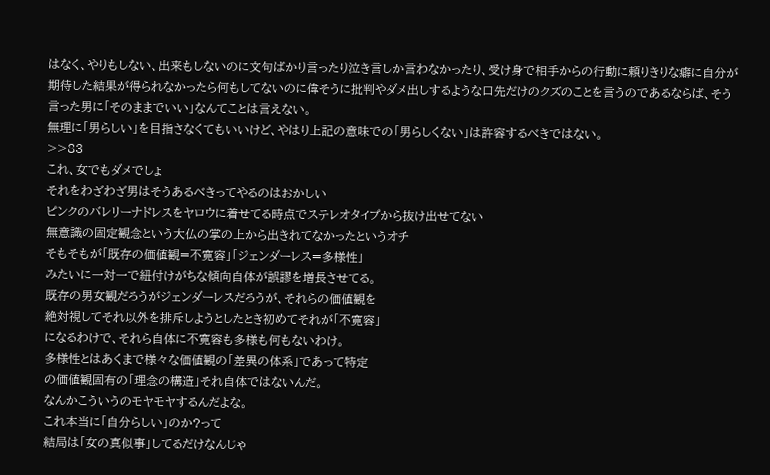はなく、やりもしない、出来もしないのに文句ばかり言ったり泣き言しか言わなかったり、受け身で相手からの行動に頼りきりな癖に自分が期待した結果が得られなかったら何もしてないのに偉そうに批判やダメ出しするような口先だけのクズのことを言うのであるならば、そう言った男に「そのままでいい」なんてことは言えない。
無理に「男らしい」を目指さなくてもいいけど、やはり上記の意味での「男らしくない」は許容するべきではない。
>>83
これ、女でもダメでしょ
それをわざわざ男はそうあるべきってやるのはおかしい
ピンクのバレリーナドレスをヤロウに着せてる時点でステレオタイプから抜け出せてない
無意識の固定観念という大仏の掌の上から出きれてなかったというオチ
そもそもが「既存の価値観=不寛容」「ジェンダーレス=多様性」
みたいに一対一で紐付けがちな傾向自体が誤謬を増長させてる。
既存の男女観だろうがジェンダーレスだろうが、それらの価値観を
絶対視してそれ以外を排斥しようとしたとき初めてそれが「不寛容」
になるわけで、それら自体に不寛容も多様も何もないわけ。
多様性とはあくまで様々な価値観の「差異の体系」であって特定
の価値観固有の「理念の構造」それ自体ではないんだ。
なんかこういうのモヤモヤするんだよな。
これ本当に「自分らしい」のか?って
結局は「女の真似事」してるだけなんじゃ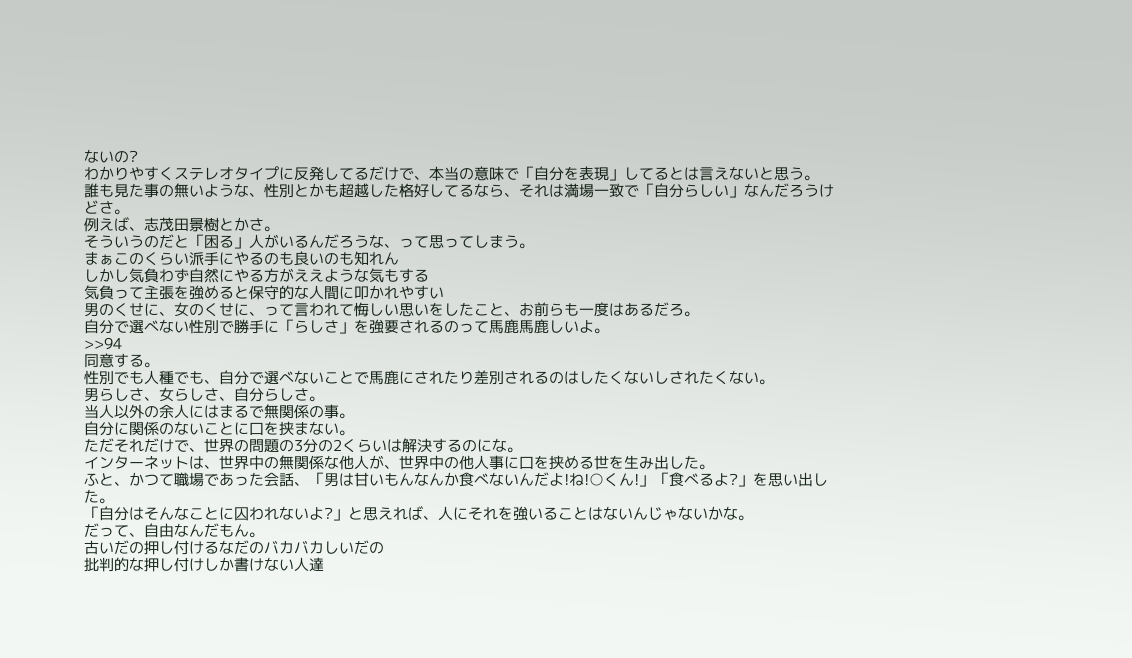ないの?
わかりやすくステレオタイプに反発してるだけで、本当の意味で「自分を表現」してるとは言えないと思う。
誰も見た事の無いような、性別とかも超越した格好してるなら、それは満場一致で「自分らしい」なんだろうけどさ。
例えば、志茂田景樹とかさ。
そういうのだと「困る」人がいるんだろうな、って思ってしまう。
まぁこのくらい派手にやるのも良いのも知れん
しかし気負わず自然にやる方がええような気もする
気負って主張を強めると保守的な人間に叩かれやすい
男のくせに、女のくせに、って言われて悔しい思いをしたこと、お前らも一度はあるだろ。
自分で選べない性別で勝手に「らしさ」を強要されるのって馬鹿馬鹿しいよ。
>>94
同意する。
性別でも人種でも、自分で選べないことで馬鹿にされたり差別されるのはしたくないしされたくない。
男らしさ、女らしさ、自分らしさ。
当人以外の余人にはまるで無関係の事。
自分に関係のないことに口を挟まない。
ただそれだけで、世界の問題の3分の2くらいは解決するのにな。
インターネットは、世界中の無関係な他人が、世界中の他人事に口を挟める世を生み出した。
ふと、かつて職場であった会話、「男は甘いもんなんか食べないんだよ!ね!○くん!」「食べるよ?」を思い出した。
「自分はそんなことに囚われないよ?」と思えれば、人にそれを強いることはないんじゃないかな。
だって、自由なんだもん。
古いだの押し付けるなだのバカバカしいだの
批判的な押し付けしか書けない人達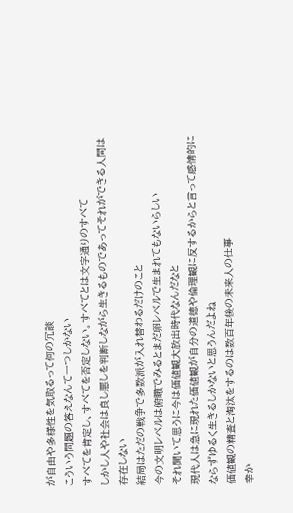が自由や多様性を気取るって何の冗談
こういう問題の答えなんて一つしかない
すべてを肯定し、すべてを否定しない。すべてとは文字通りのすべて
しかし人や社会は良し悪しを判断しながら生きるものであってそれができる人間は存在しない
結局はただの戦争で多数派が入れ替わるだけのこと
今の文明レベルは俯瞰でみるとまだ卵レベルで生まれてもないらしい
それ聞いて思うに今は価値観大放出時代なんだなと
現代人は急に現れた価値観が自分の道徳や倫理観に反するからと言って感情的にならずゆるく生きるしかないと思うんだよね
価値観の精査と淘汰をするのは数百年後の未来人の仕事
幸か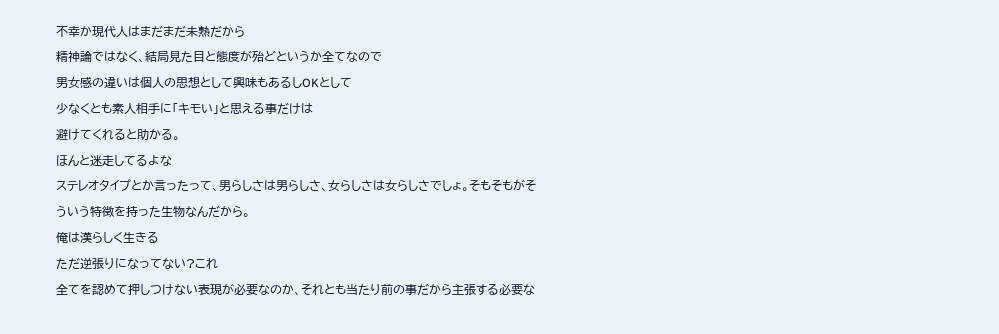不幸か現代人はまだまだ未熟だから
精神論ではなく、結局見た目と態度が殆どというか全てなので
男女感の違いは個人の思想として興味もあるしOKとして
少なくとも素人相手に「キモい」と思える事だけは
避けてくれると助かる。
ほんと迷走してるよな
ステレオタイプとか言ったって、男らしさは男らしさ、女らしさは女らしさでしょ。そもそもがそういう特徴を持った生物なんだから。
俺は漢らしく生きる
ただ逆張りになってない?これ
全てを認めて押しつけない表現が必要なのか、それとも当たり前の事だから主張する必要な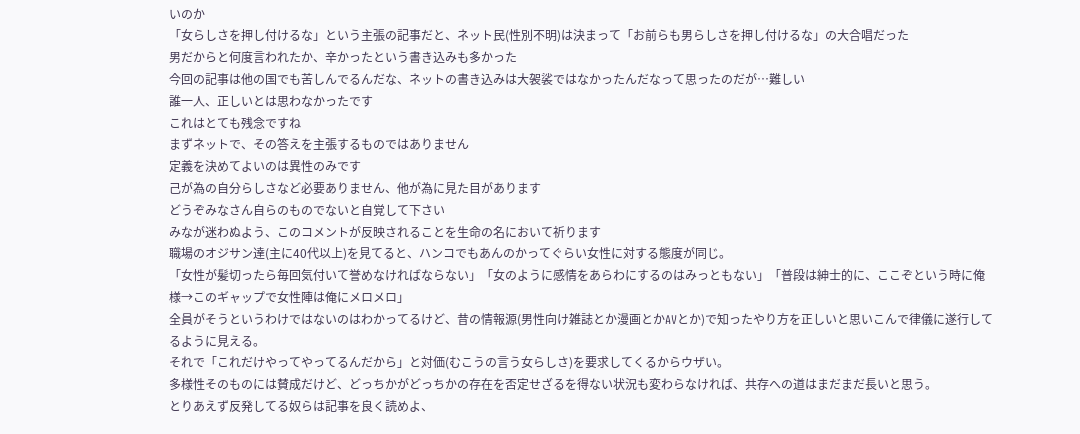いのか
「女らしさを押し付けるな」という主張の記事だと、ネット民(性別不明)は決まって「お前らも男らしさを押し付けるな」の大合唱だった
男だからと何度言われたか、辛かったという書き込みも多かった
今回の記事は他の国でも苦しんでるんだな、ネットの書き込みは大袈裟ではなかったんだなって思ったのだが…難しい
誰一人、正しいとは思わなかったです
これはとても残念ですね
まずネットで、その答えを主張するものではありません
定義を決めてよいのは異性のみです
己が為の自分らしさなど必要ありません、他が為に見た目があります
どうぞみなさん自らのものでないと自覚して下さい
みなが迷わぬよう、このコメントが反映されることを生命の名において祈ります
職場のオジサン達(主に40代以上)を見てると、ハンコでもあんのかってぐらい女性に対する態度が同じ。
「女性が髪切ったら毎回気付いて誉めなければならない」「女のように感情をあらわにするのはみっともない」「普段は紳士的に、ここぞという時に俺様→このギャップで女性陣は俺にメロメロ」
全員がそうというわけではないのはわかってるけど、昔の情報源(男性向け雑誌とか漫画とかAVとか)で知ったやり方を正しいと思いこんで律儀に遂行してるように見える。
それで「これだけやってやってるんだから」と対価(むこうの言う女らしさ)を要求してくるからウザい。
多様性そのものには賛成だけど、どっちかがどっちかの存在を否定せざるを得ない状況も変わらなければ、共存への道はまだまだ長いと思う。
とりあえず反発してる奴らは記事を良く読めよ、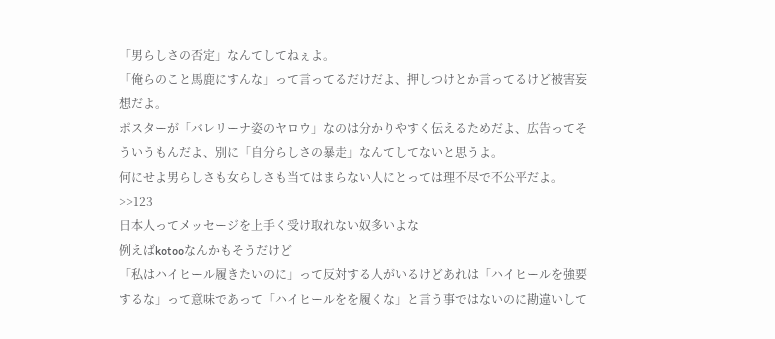「男らしさの否定」なんてしてねぇよ。
「俺らのこと馬鹿にすんな」って言ってるだけだよ、押しつけとか言ってるけど被害妄想だよ。
ポスターが「バレリーナ姿のヤロウ」なのは分かりやすく伝えるためだよ、広告ってそういうもんだよ、別に「自分らしさの暴走」なんてしてないと思うよ。
何にせよ男らしさも女らしさも当てはまらない人にとっては理不尽で不公平だよ。
>>123
日本人ってメッセージを上手く受け取れない奴多いよな
例えばkotooなんかもそうだけど
「私はハイヒール履きたいのに」って反対する人がいるけどあれは「ハイヒールを強要するな」って意味であって「ハイヒールをを履くな」と言う事ではないのに勘違いして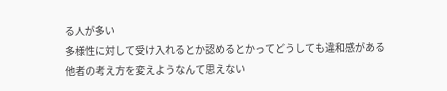る人が多い
多様性に対して受け入れるとか認めるとかってどうしても違和感がある
他者の考え方を変えようなんて思えない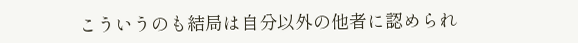こういうのも結局は自分以外の他者に認められ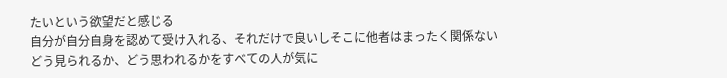たいという欲望だと感じる
自分が自分自身を認めて受け入れる、それだけで良いしそこに他者はまったく関係ない
どう見られるか、どう思われるかをすべての人が気に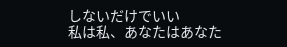しないだけでいい
私は私、あなたはあなた